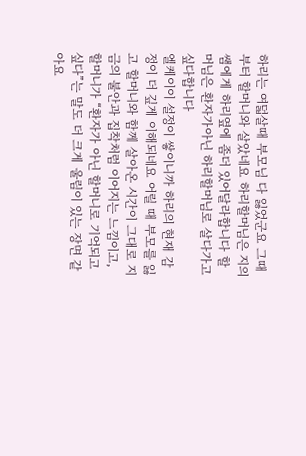하리는 여덟살때 부모님 다 잃었군요 그때부터 할머니와 살았네요 하리할머님은 지의쌤에게 하리옆에 좀더 있어달라합니다 할머님은 환자가아닌 하리할머님로 살다가고싶다합니다
엘케이이 설정이 쌓이니까 하리의 현재 감정이 더 깊게 이해되네요 어릴 때 부모를 잃고 할머니와 함께 살아온 시간이 그대로 지금의 불안과 집착처럼 이어지는 느낌이고, 할머니가 “환자가 아닌 할머니로 기억되고 싶다”는 말도 더 크게 울림이 있는 장면 같아요